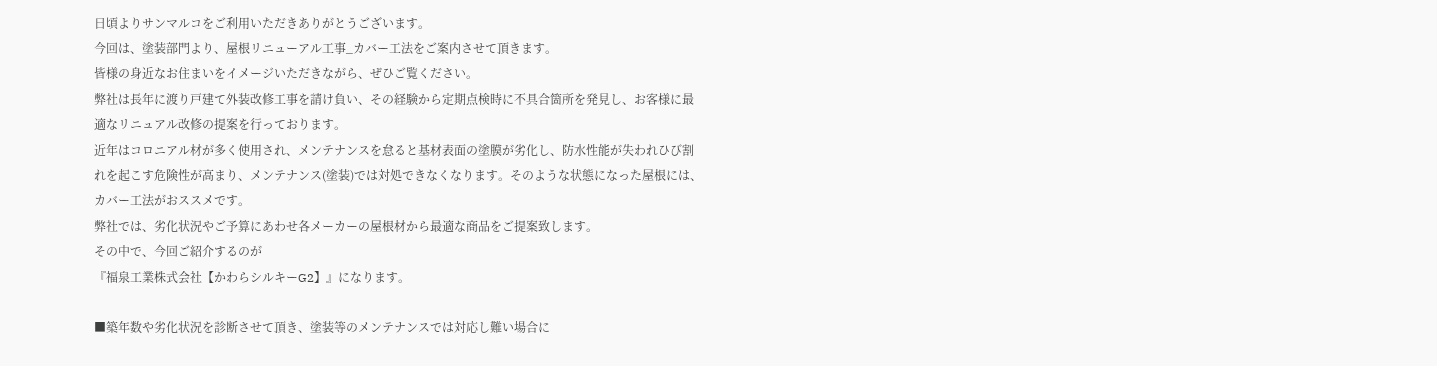日頃よりサンマルコをご利用いただきありがとうございます。
今回は、塗装部門より、屋根リニューアル工事_カバー工法をご案内させて頂きます。
皆様の身近なお住まいをイメージいただきながら、ぜひご覧ください。
弊社は長年に渡り戸建て外装改修工事を請け負い、その経験から定期点検時に不具合箇所を発見し、お客様に最適なリニュアル改修の提案を行っております。
近年はコロニアル材が多く使用され、メンテナンスを怠ると基材表面の塗膜が劣化し、防水性能が失われひび割れを起こす危険性が高まり、メンテナンス(塗装)では対処できなくなります。そのような状態になった屋根には、カバー工法がおススメです。
弊社では、劣化状況やご予算にあわせ各メーカーの屋根材から最適な商品をご提案致します。
その中で、今回ご紹介するのが
『福泉工業株式会社【かわらシルキーG2】』になります。

■築年数や劣化状況を診断させて頂き、塗装等のメンテナンスでは対応し難い場合に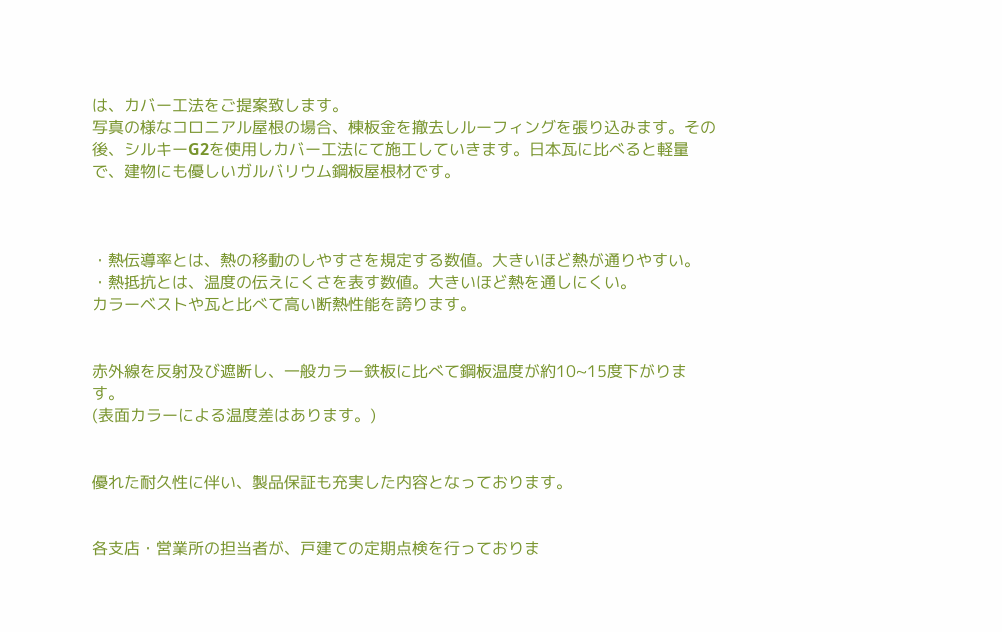は、カバー工法をご提案致します。
写真の様なコロニアル屋根の場合、棟板金を撤去しルーフィングを張り込みます。その後、シルキーG2を使用しカバー工法にて施工していきます。日本瓦に比べると軽量で、建物にも優しいガルバリウム鋼板屋根材です。



・熱伝導率とは、熱の移動のしやすさを規定する数値。大きいほど熱が通りやすい。
・熱抵抗とは、温度の伝えにくさを表す数値。大きいほど熱を通しにくい。
カラーベストや瓦と比べて高い断熱性能を誇ります。


赤外線を反射及び遮断し、一般カラー鉄板に比べて鋼板温度が約10~15度下がります。
(表面カラーによる温度差はあります。)


優れた耐久性に伴い、製品保証も充実した内容となっております。


各支店・営業所の担当者が、戸建ての定期点検を行っておりま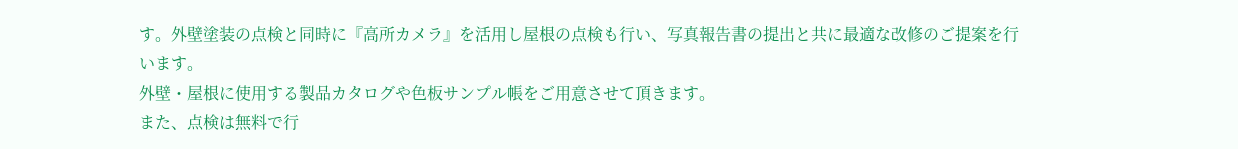す。外壁塗装の点検と同時に『高所カメラ』を活用し屋根の点検も行い、写真報告書の提出と共に最適な改修のご提案を行います。
外壁・屋根に使用する製品カタログや色板サンプル帳をご用意させて頂きます。
また、点検は無料で行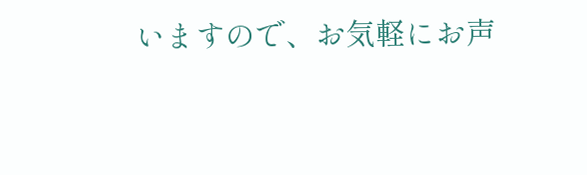いますので、お気軽にお声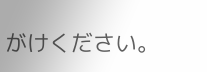がけください。